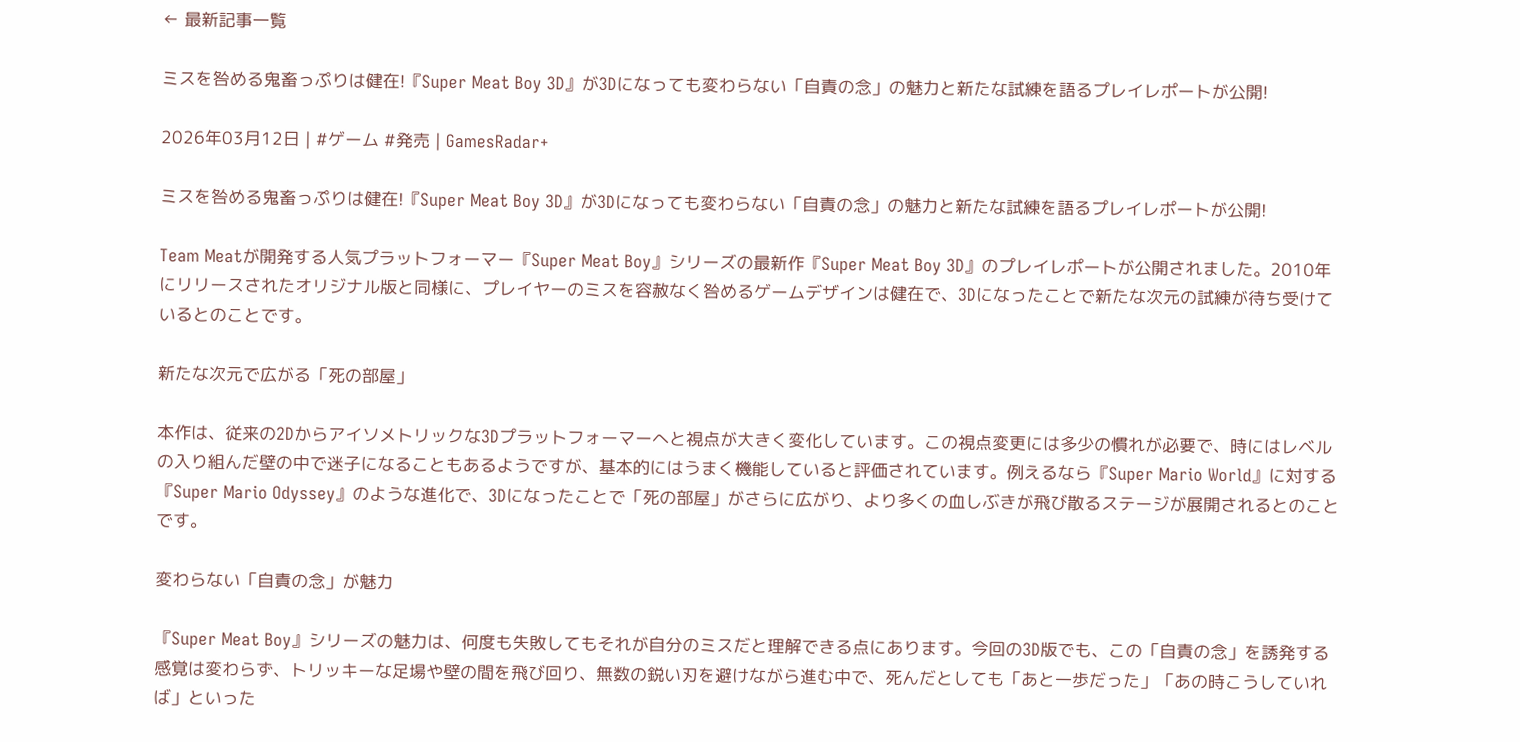← 最新記事一覧

ミスを咎める鬼畜っぷりは健在!『Super Meat Boy 3D』が3Dになっても変わらない「自責の念」の魅力と新たな試練を語るプレイレポートが公開!

2026年03月12日 | #ゲーム #発売 | GamesRadar+

ミスを咎める鬼畜っぷりは健在!『Super Meat Boy 3D』が3Dになっても変わらない「自責の念」の魅力と新たな試練を語るプレイレポートが公開!

Team Meatが開発する人気プラットフォーマー『Super Meat Boy』シリーズの最新作『Super Meat Boy 3D』のプレイレポートが公開されました。2010年にリリースされたオリジナル版と同様に、プレイヤーのミスを容赦なく咎めるゲームデザインは健在で、3Dになったことで新たな次元の試練が待ち受けているとのことです。

新たな次元で広がる「死の部屋」

本作は、従来の2Dからアイソメトリックな3Dプラットフォーマーへと視点が大きく変化しています。この視点変更には多少の慣れが必要で、時にはレベルの入り組んだ壁の中で迷子になることもあるようですが、基本的にはうまく機能していると評価されています。例えるなら『Super Mario World』に対する『Super Mario Odyssey』のような進化で、3Dになったことで「死の部屋」がさらに広がり、より多くの血しぶきが飛び散るステージが展開されるとのことです。

変わらない「自責の念」が魅力

『Super Meat Boy』シリーズの魅力は、何度も失敗してもそれが自分のミスだと理解できる点にあります。今回の3D版でも、この「自責の念」を誘発する感覚は変わらず、トリッキーな足場や壁の間を飛び回り、無数の鋭い刃を避けながら進む中で、死んだとしても「あと一歩だった」「あの時こうしていれば」といった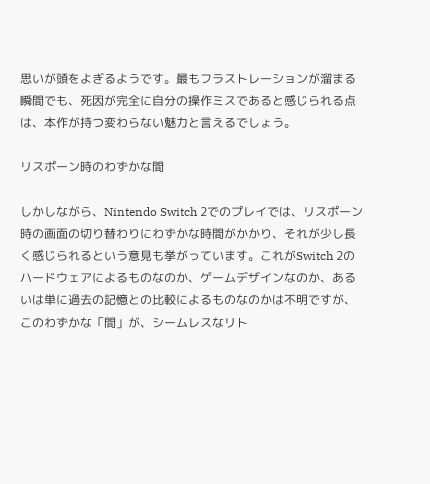思いが頭をよぎるようです。最もフラストレーションが溜まる瞬間でも、死因が完全に自分の操作ミスであると感じられる点は、本作が持つ変わらない魅力と言えるでしょう。

リスポーン時のわずかな間

しかしながら、Nintendo Switch 2でのプレイでは、リスポーン時の画面の切り替わりにわずかな時間がかかり、それが少し長く感じられるという意見も挙がっています。これがSwitch 2のハードウェアによるものなのか、ゲームデザインなのか、あるいは単に過去の記憶との比較によるものなのかは不明ですが、このわずかな「間」が、シームレスなリト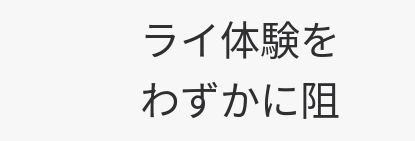ライ体験をわずかに阻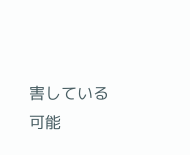害している可能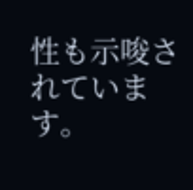性も示唆されています。